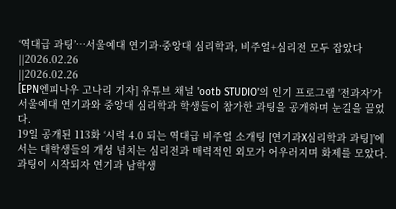‘역대급 과팅’…서울예대 연기과·중앙대 심리학과, 비주얼+심리전 모두 잡았다
||2026.02.26
||2026.02.26
[EPN엔피나우 고나리 기자] 유튜브 채널 'ootb STUDIO'의 인기 프로그램 '전과자'가 서울예대 연기과와 중앙대 심리학과 학생들이 참가한 과팅을 공개하며 눈길을 끌었다.
19일 공개된 113화 ‘시력 4.0 되는 역대급 비주얼 소개팅 [연기과X심리학과 과팅]’에서는 대학생들의 개성 넘치는 심리전과 매력적인 외모가 어우러지며 화제를 모았다.
과팅이 시작되자 연기과 남학생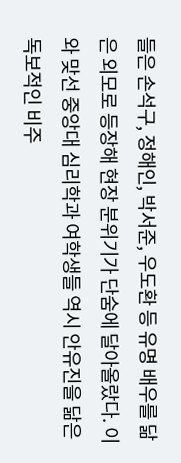들은 손석구, 정해인, 박서준, 우도환 등 유명 배우를 닮은 외모로 등장해 현장 분위기가 단숨에 달아올랐다. 이와 맞선 중앙대 심리학과 여학생들 역시 안유진을 닮은 독보적인 비주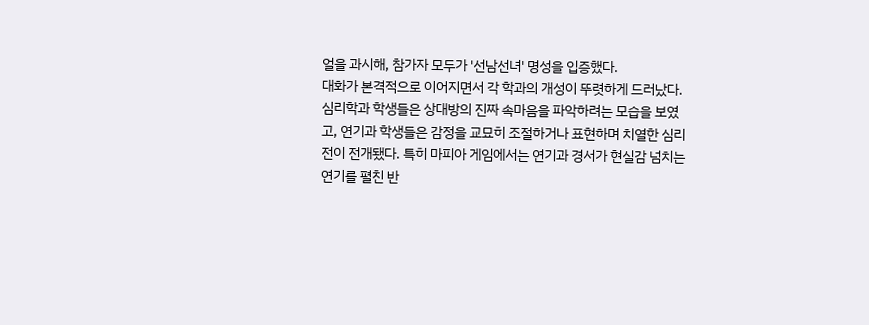얼을 과시해, 참가자 모두가 '선남선녀' 명성을 입증했다.
대화가 본격적으로 이어지면서 각 학과의 개성이 뚜렷하게 드러났다. 심리학과 학생들은 상대방의 진짜 속마음을 파악하려는 모습을 보였고, 연기과 학생들은 감정을 교묘히 조절하거나 표현하며 치열한 심리전이 전개됐다. 특히 마피아 게임에서는 연기과 경서가 현실감 넘치는 연기를 펼친 반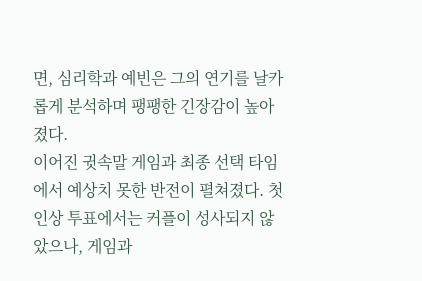면, 심리학과 예빈은 그의 연기를 날카롭게 분석하며 팽팽한 긴장감이 높아졌다.
이어진 귓속말 게임과 최종 선택 타임에서 예상치 못한 반전이 펼쳐졌다. 첫인상 투표에서는 커플이 성사되지 않았으나, 게임과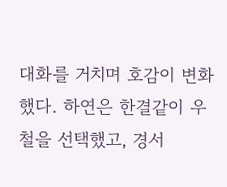대화를 거치며 호감이 변화했다. 하연은 한결같이 우철을 선택했고, 경서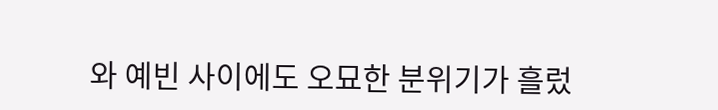와 예빈 사이에도 오묘한 분위기가 흘렀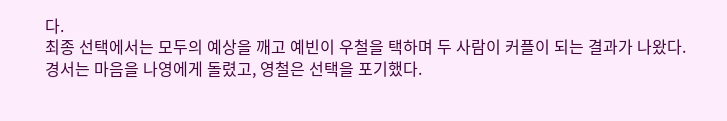다.
최종 선택에서는 모두의 예상을 깨고 예빈이 우철을 택하며 두 사람이 커플이 되는 결과가 나왔다. 경서는 마음을 나영에게 돌렸고, 영철은 선택을 포기했다.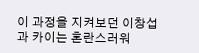이 과정을 지켜보던 이창섭과 카이는 혼란스러워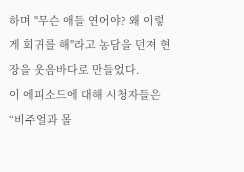하며 "무슨 애들 연어야? 왜 이렇게 회귀를 해"라고 농담을 던져 현장을 웃음바다로 만들었다.
이 에피소드에 대해 시청자들은 “비주얼과 몰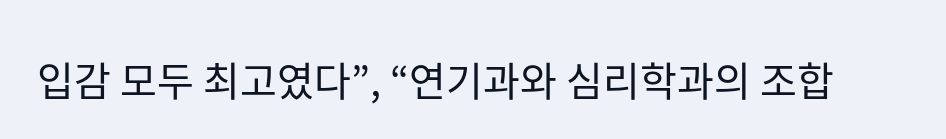입감 모두 최고였다”, “연기과와 심리학과의 조합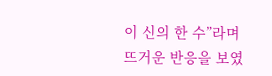이 신의 한 수”라며 뜨거운 반응을 보였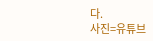다.
사진=유튜브